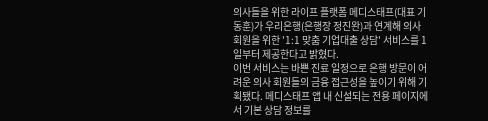의사들을 위한 라이프 플랫폼 메디스태프(대표 기동훈)가 우리은행(은행장 정진완)과 연계해 의사 회원을 위한 '1:1 맞춤 기업대출 상담' 서비스를 1일부터 제공한다고 밝혔다.
이번 서비스는 바쁜 진료 일정으로 은행 방문이 어려운 의사 회원들의 금융 접근성을 높이기 위해 기획됐다. 메디스태프 앱 내 신설되는 전용 페이지에서 기본 상담 정보를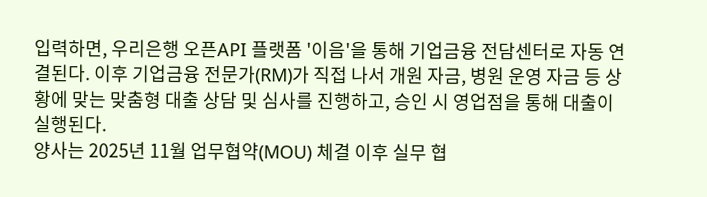입력하면, 우리은행 오픈API 플랫폼 '이음'을 통해 기업금융 전담센터로 자동 연결된다. 이후 기업금융 전문가(RM)가 직접 나서 개원 자금, 병원 운영 자금 등 상황에 맞는 맞춤형 대출 상담 및 심사를 진행하고, 승인 시 영업점을 통해 대출이 실행된다.
양사는 2025년 11월 업무협약(MOU) 체결 이후 실무 협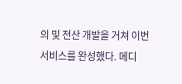의 및 전산 개발을 거쳐 이번 서비스를 완성했다. 메디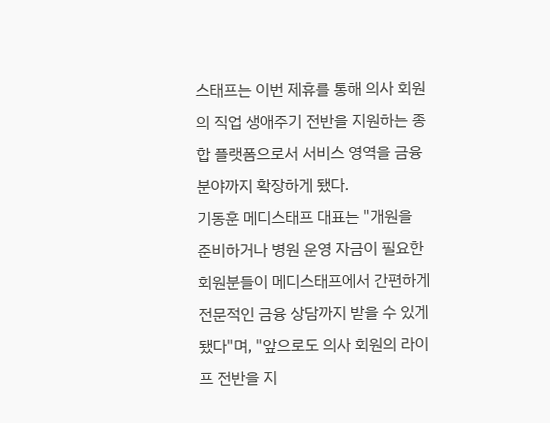스태프는 이번 제휴를 통해 의사 회원의 직업 생애주기 전반을 지원하는 종합 플랫폼으로서 서비스 영역을 금융 분야까지 확장하게 됐다.
기동훈 메디스태프 대표는 "개원을 준비하거나 병원 운영 자금이 필요한 회원분들이 메디스태프에서 간편하게 전문적인 금융 상담까지 받을 수 있게 됐다"며, "앞으로도 의사 회원의 라이프 전반을 지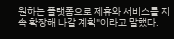원하는 플랫폼으로 제휴와 서비스를 지속 확장해 나갈 계획"이라고 말했다.